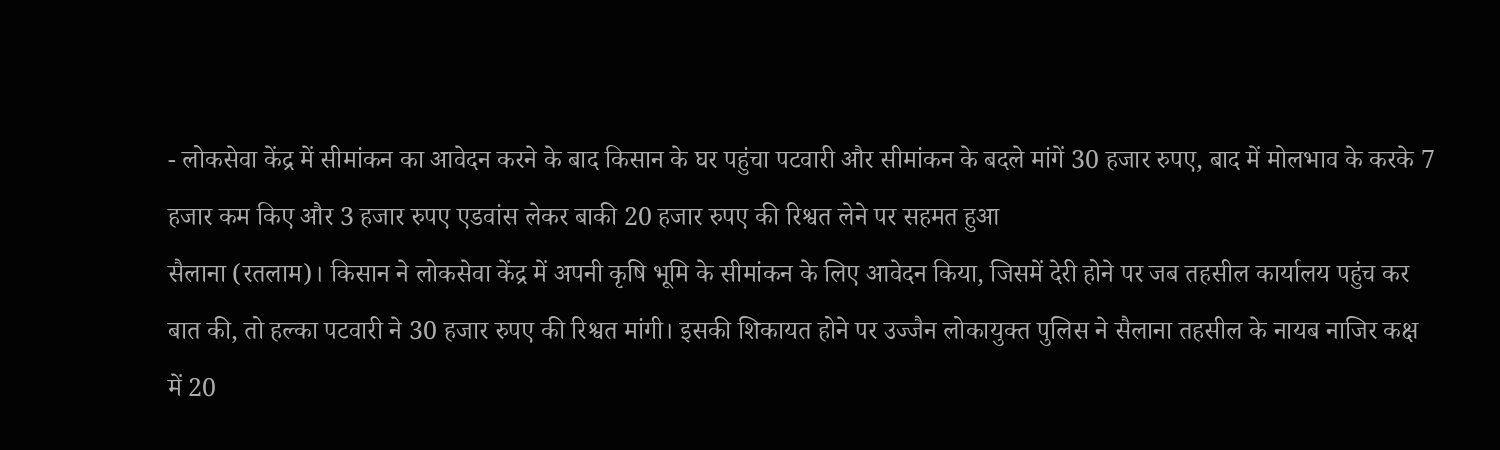- लोकसेवा केंद्र में सीमांकन का आवेदन करने के बाद किसान के घर पहुंचा पटवारी और सीमांकन के बदले मांगें 30 हजार रुपए, बाद में मोलभाव के करके 7 हजार कम किए और 3 हजार रुपए एडवांस लेकर बाकी 20 हजार रुपए की रिश्वत लेने पर सहमत हुआ
सैलाना (रतलाम)। किसान ने लोकसेवा केंद्र में अपनी कृषि भूमि के सीमांकन के लिए आवेदन किया, जिसमें देरी होने पर जब तहसील कार्यालय पहुंच कर बात की, तो हल्का पटवारी ने 30 हजार रुपए की रिश्वत मांगी। इसकी शिकायत होने पर उज्जैन लोकायुक्त पुलिस ने सैलाना तहसील के नायब नाजिर कक्ष में 20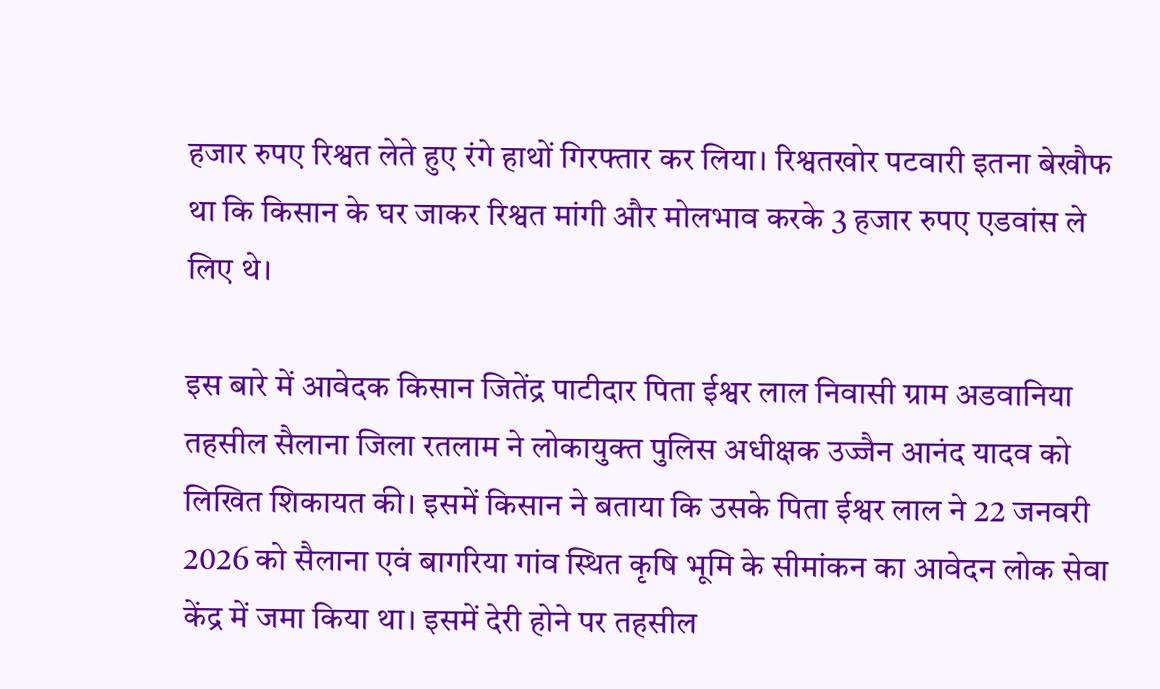हजार रुपए रिश्वत लेते हुए रंगे हाथों गिरफ्तार कर लिया। रिश्वतखोर पटवारी इतना बेखौफ था कि किसान के घर जाकर रिश्वत मांगी और मोलभाव करके 3 हजार रुपए एडवांस ले लिए थे।

इस बारे में आवेदक किसान जितेंद्र पाटीदार पिता ईश्वर लाल निवासी ग्राम अडवानिया तहसील सैलाना जिला रतलाम ने लोकायुक्त पुलिस अधीक्षक उज्जैन आनंद यादव को लिखित शिकायत की। इसमें किसान ने बताया कि उसके पिता ईश्वर लाल ने 22 जनवरी 2026 को सैलाना एवं बागरिया गांव स्थित कृषि भूमि के सीमांकन का आवेदन लोक सेवा केंद्र में जमा किया था। इसमें देरी होने पर तहसील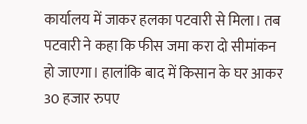कार्यालय में जाकर हलका पटवारी से मिला। तब पटवारी ने कहा कि फीस जमा करा दो सीमांकन हो जाएगा। हालांकि बाद में किसान के घर आकर 30 हजार रुपए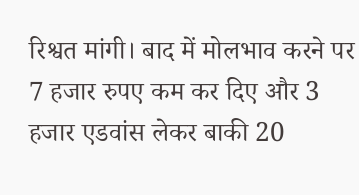रिश्वत मांगी। बाद में मोलभाव करने पर 7 हजार रुपए कम कर दिए और 3 हजार एडवांस लेकर बाकी 20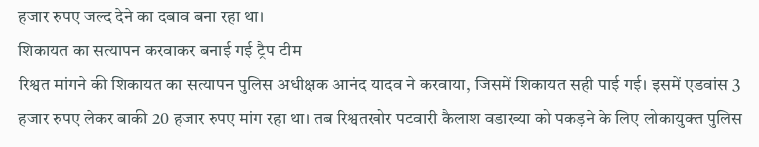हजार रुपए जल्द देने का दबाव बना रहा था।
शिकायत का सत्यापन करवाकर बनाई गई ट्रैप टीम
रिश्वत मांगने की शिकायत का सत्यापन पुलिस अधीक्षक आनंद यादव ने करवाया, जिसमें शिकायत सही पाई गई। इसमें एडवांस 3 हजार रुपए लेकर बाकी 20 हजार रुपए मांग रहा था। तब रिश्वतखोर पटवारी कैलाश वडाख्या को पकड़ने के लिए लोकायुक्त पुलिस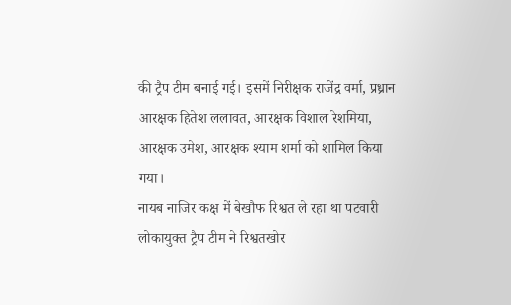की ट्रैप टीम बनाई गई। इसमें निरीक्षक राजेंद्र वर्मा, प्रध्रान आरक्षक हितेश ललावत, आरक्षक विशाल रेशमिया, आरक्षक उमेश, आरक्षक श्याम शर्मा को शामिल किया गया।
नायब नाजिर कक्ष में बेखौफ रिश्वत ले रहा था पटवारी
लोकायुक्त ट्रैप टीम ने रिश्वतखोर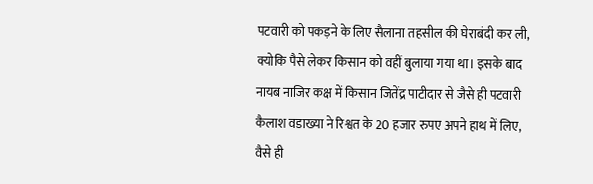पटवारी को पकड़ने के लिए सैलाना तहसील की घेराबंदी कर ली, क्योकि पैसे लेकर किसान को वहीं बुलाया गया था। इसके बाद नायब नाजिर कक्ष में किसान जितेंद्र पाटीदार से जैसे ही पटवारी कैलाश वडाख्या ने रिश्वत के 20 हजार रुपए अपने हाथ में लिए, वैसे ही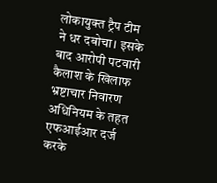लोकायुक्त ट्रैप टीम ने धर दबोचा। इसके बाद आरोपी पटवारी कैलाश के खिलाफ भ्रष्टाचार निवारण अधिनियम के तहत एफआईआर दर्ज करके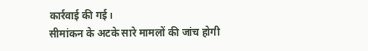कार्रवाई की गई।
सीमांकन के अटके सारे मामलों की जांच होगी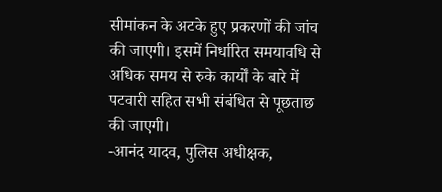सीमांकन के अटके हुए प्रकरणों की जांच की जाएगी। इसमें निर्धारित समयावधि से अधिक समय से रुके कार्यों के बारे में पटवारी सहित सभी संबंधित से पूछताछ की जाएगी।
-आनंद यादव, पुलिस अधीक्षक,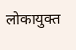लोकायुक्त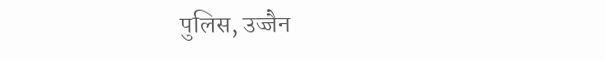पुलिस, उज्जैन